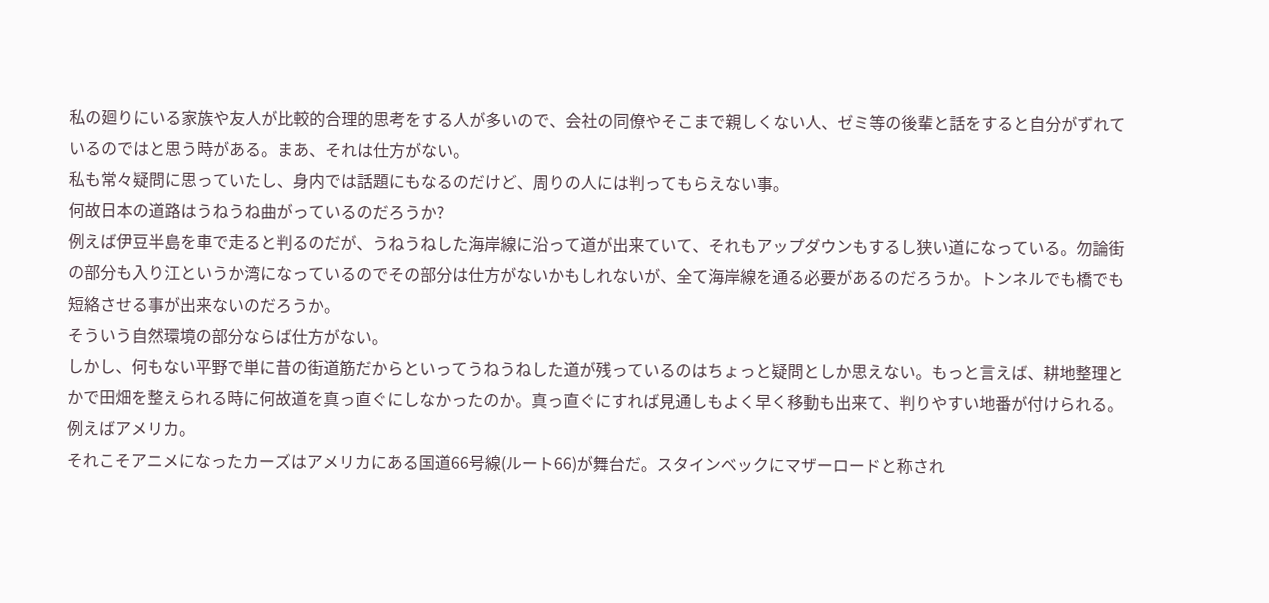私の廻りにいる家族や友人が比較的合理的思考をする人が多いので、会社の同僚やそこまで親しくない人、ゼミ等の後輩と話をすると自分がずれているのではと思う時がある。まあ、それは仕方がない。
私も常々疑問に思っていたし、身内では話題にもなるのだけど、周りの人には判ってもらえない事。
何故日本の道路はうねうね曲がっているのだろうか?
例えば伊豆半島を車で走ると判るのだが、うねうねした海岸線に沿って道が出来ていて、それもアップダウンもするし狭い道になっている。勿論街の部分も入り江というか湾になっているのでその部分は仕方がないかもしれないが、全て海岸線を通る必要があるのだろうか。トンネルでも橋でも短絡させる事が出来ないのだろうか。
そういう自然環境の部分ならば仕方がない。
しかし、何もない平野で単に昔の街道筋だからといってうねうねした道が残っているのはちょっと疑問としか思えない。もっと言えば、耕地整理とかで田畑を整えられる時に何故道を真っ直ぐにしなかったのか。真っ直ぐにすれば見通しもよく早く移動も出来て、判りやすい地番が付けられる。
例えばアメリカ。
それこそアニメになったカーズはアメリカにある国道66号線(ルート66)が舞台だ。スタインベックにマザーロードと称され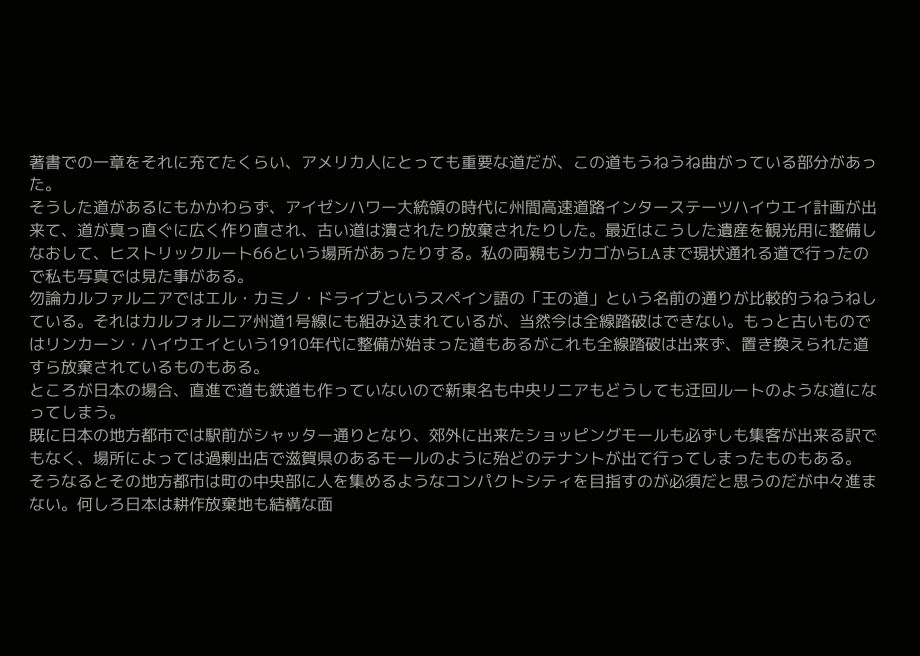著書での一章をそれに充てたくらい、アメリカ人にとっても重要な道だが、この道もうねうね曲がっている部分があった。
そうした道があるにもかかわらず、アイゼンハワー大統領の時代に州間高速道路インターステーツハイウエイ計画が出来て、道が真っ直ぐに広く作り直され、古い道は潰されたり放棄されたりした。最近はこうした遺産を観光用に整備しなおして、ヒストリックルート66という場所があったりする。私の両親もシカゴからLAまで現状通れる道で行ったので私も写真では見た事がある。
勿論カルファルニアではエル・カミノ・ドライブというスペイン語の「王の道」という名前の通りが比較的うねうねしている。それはカルフォルニア州道1号線にも組み込まれているが、当然今は全線踏破はできない。もっと古いものではリンカーン・ハイウエイという1910年代に整備が始まった道もあるがこれも全線踏破は出来ず、置き換えられた道すら放棄されているものもある。
ところが日本の場合、直進で道も鉄道も作っていないので新東名も中央リニアもどうしても迂回ルートのような道になってしまう。
既に日本の地方都市では駅前がシャッター通りとなり、郊外に出来たショッピングモールも必ずしも集客が出来る訳でもなく、場所によっては過剰出店で滋賀県のあるモールのように殆どのテナントが出て行ってしまったものもある。
そうなるとその地方都市は町の中央部に人を集めるようなコンパクトシティを目指すのが必須だと思うのだが中々進まない。何しろ日本は耕作放棄地も結構な面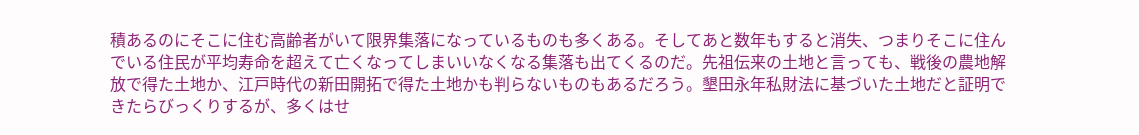積あるのにそこに住む高齢者がいて限界集落になっているものも多くある。そしてあと数年もすると消失、つまりそこに住んでいる住民が平均寿命を超えて亡くなってしまいいなくなる集落も出てくるのだ。先祖伝来の土地と言っても、戦後の農地解放で得た土地か、江戸時代の新田開拓で得た土地かも判らないものもあるだろう。墾田永年私財法に基づいた土地だと証明できたらびっくりするが、多くはせ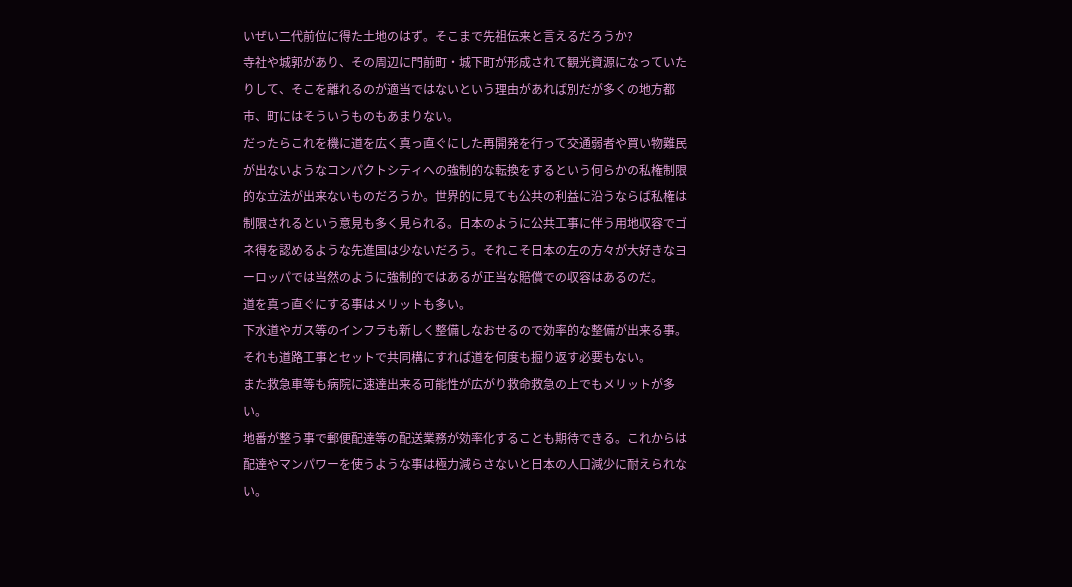いぜい二代前位に得た土地のはず。そこまで先祖伝来と言えるだろうか?
寺社や城郭があり、その周辺に門前町・城下町が形成されて観光資源になっていたりして、そこを離れるのが適当ではないという理由があれば別だが多くの地方都市、町にはそういうものもあまりない。
だったらこれを機に道を広く真っ直ぐにした再開発を行って交通弱者や買い物難民が出ないようなコンパクトシティへの強制的な転換をするという何らかの私権制限的な立法が出来ないものだろうか。世界的に見ても公共の利益に沿うならば私権は制限されるという意見も多く見られる。日本のように公共工事に伴う用地収容でゴネ得を認めるような先進国は少ないだろう。それこそ日本の左の方々が大好きなヨーロッパでは当然のように強制的ではあるが正当な賠償での収容はあるのだ。
道を真っ直ぐにする事はメリットも多い。
下水道やガス等のインフラも新しく整備しなおせるので効率的な整備が出来る事。それも道路工事とセットで共同構にすれば道を何度も掘り返す必要もない。
また救急車等も病院に速達出来る可能性が広がり救命救急の上でもメリットが多い。
地番が整う事で郵便配達等の配送業務が効率化することも期待できる。これからは配達やマンパワーを使うような事は極力減らさないと日本の人口減少に耐えられない。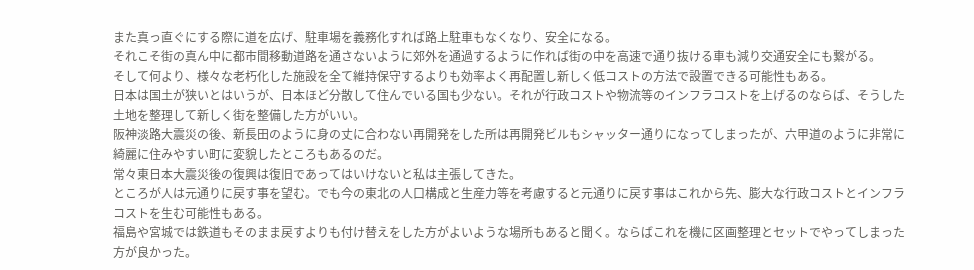また真っ直ぐにする際に道を広げ、駐車場を義務化すれば路上駐車もなくなり、安全になる。
それこそ街の真ん中に都市間移動道路を通さないように郊外を通過するように作れば街の中を高速で通り抜ける車も減り交通安全にも繋がる。
そして何より、様々な老朽化した施設を全て維持保守するよりも効率よく再配置し新しく低コストの方法で設置できる可能性もある。
日本は国土が狭いとはいうが、日本ほど分散して住んでいる国も少ない。それが行政コストや物流等のインフラコストを上げるのならば、そうした土地を整理して新しく街を整備した方がいい。
阪神淡路大震災の後、新長田のように身の丈に合わない再開発をした所は再開発ビルもシャッター通りになってしまったが、六甲道のように非常に綺麗に住みやすい町に変貌したところもあるのだ。
常々東日本大震災後の復興は復旧であってはいけないと私は主張してきた。
ところが人は元通りに戻す事を望む。でも今の東北の人口構成と生産力等を考慮すると元通りに戻す事はこれから先、膨大な行政コストとインフラコストを生む可能性もある。
福島や宮城では鉄道もそのまま戻すよりも付け替えをした方がよいような場所もあると聞く。ならばこれを機に区画整理とセットでやってしまった方が良かった。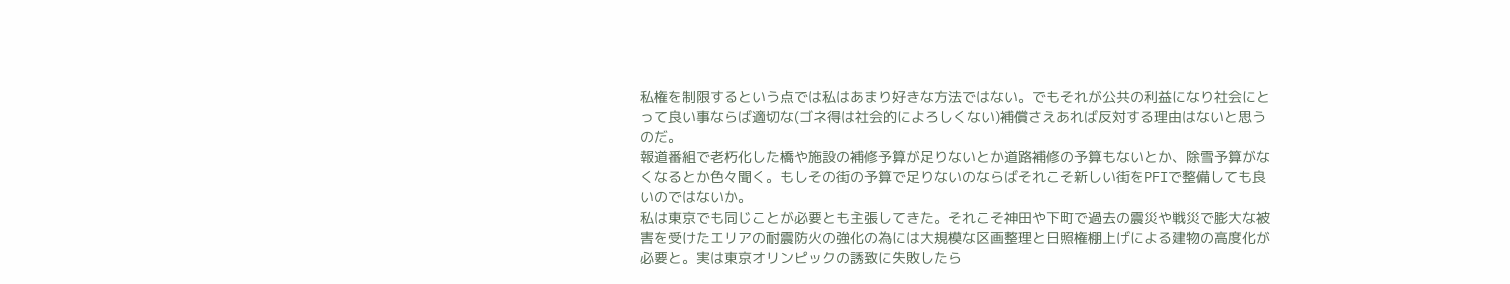私権を制限するという点では私はあまり好きな方法ではない。でもそれが公共の利益になり社会にとって良い事ならば適切な(ゴネ得は社会的によろしくない)補償さえあれば反対する理由はないと思うのだ。
報道番組で老朽化した橋や施設の補修予算が足りないとか道路補修の予算もないとか、除雪予算がなくなるとか色々聞く。もしその街の予算で足りないのならばそれこそ新しい街をPFIで整備しても良いのではないか。
私は東京でも同じことが必要とも主張してきた。それこそ神田や下町で過去の震災や戦災で膨大な被害を受けたエリアの耐震防火の強化の為には大規模な区画整理と日照権棚上げによる建物の高度化が必要と。実は東京オリンピックの誘致に失敗したら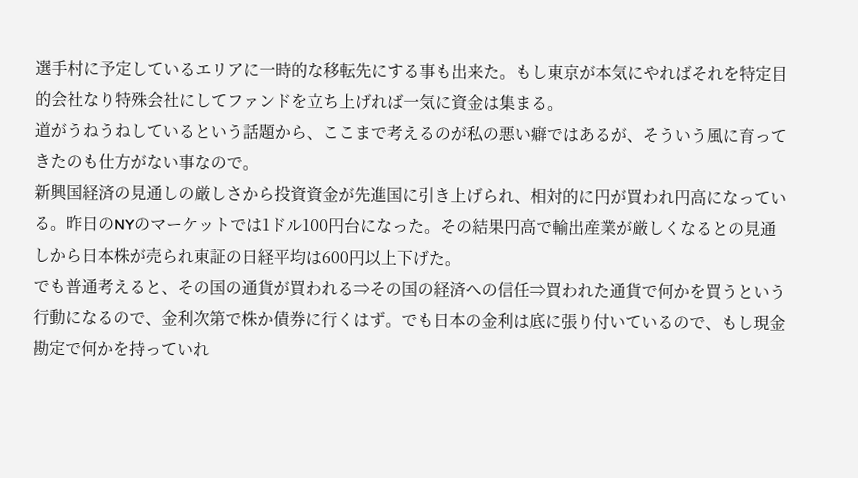選手村に予定しているエリアに一時的な移転先にする事も出来た。もし東京が本気にやればそれを特定目的会社なり特殊会社にしてファンドを立ち上げれば一気に資金は集まる。
道がうねうねしているという話題から、ここまで考えるのが私の悪い癖ではあるが、そういう風に育ってきたのも仕方がない事なので。
新興国経済の見通しの厳しさから投資資金が先進国に引き上げられ、相対的に円が買われ円高になっている。昨日のNYのマーケットでは1ドル100円台になった。その結果円高で輸出産業が厳しくなるとの見通しから日本株が売られ東証の日経平均は600円以上下げた。
でも普通考えると、その国の通貨が買われる⇒その国の経済への信任⇒買われた通貨で何かを買うという行動になるので、金利次第で株か債券に行くはず。でも日本の金利は底に張り付いているので、もし現金勘定で何かを持っていれ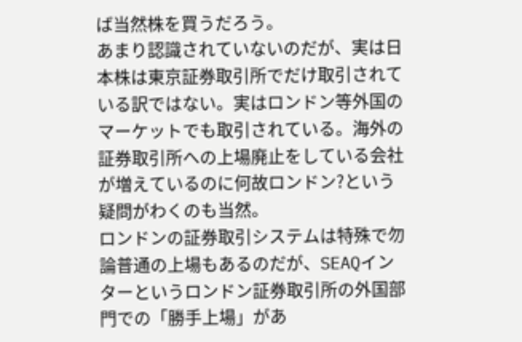ば当然株を買うだろう。
あまり認識されていないのだが、実は日本株は東京証券取引所でだけ取引されている訳ではない。実はロンドン等外国のマーケットでも取引されている。海外の証券取引所への上場廃止をしている会社が増えているのに何故ロンドン?という疑問がわくのも当然。
ロンドンの証券取引システムは特殊で勿論普通の上場もあるのだが、SEAQインターというロンドン証券取引所の外国部門での「勝手上場」があ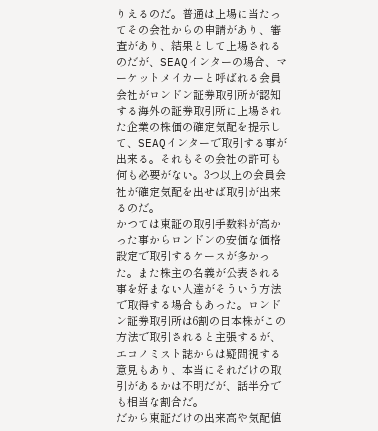りえるのだ。普通は上場に当たってその会社からの申請があり、審査があり、結果として上場されるのだが、SEAQインターの場合、マーケットメイカーと呼ばれる会員会社がロンドン証券取引所が認知する海外の証券取引所に上場された企業の株価の確定気配を提示して、SEAQインターで取引する事が出来る。それもその会社の許可も何も必要がない。3つ以上の会員会社が確定気配を出せば取引が出来るのだ。
かつては東証の取引手数料が高かった事からロンドンの安価な価格設定で取引するケースが多かった。また株主の名義が公表される事を好まない人達がそういう方法で取得する場合もあった。ロンドン証券取引所は6割の日本株がこの方法で取引されると主張するが、エコノミスト誌からは疑問視する意見もあり、本当にそれだけの取引があるかは不明だが、話半分でも相当な割合だ。
だから東証だけの出来高や気配値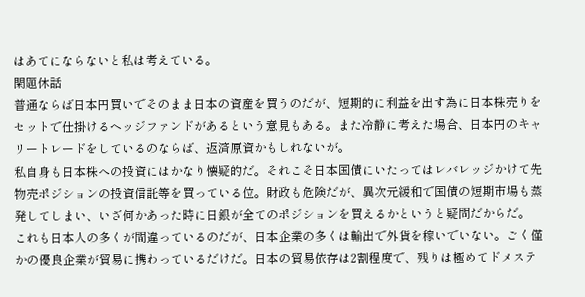はあてにならないと私は考えている。
閑題休話
普通ならば日本円買いでそのまま日本の資産を買うのだが、短期的に利益を出す為に日本株売りをセットで仕掛けるヘッジファンドがあるという意見もある。また冷静に考えた場合、日本円のキャリートレードをしているのならば、返済原資かもしれないが。
私自身も日本株への投資にはかなり懐疑的だ。それこそ日本国債にいたってはレバレッジかけて先物売ポジションの投資信託等を買っている位。財政も危険だが、異次元緩和で国債の短期市場も蒸発してしまい、いざ何かあった時に日銀が全てのポジションを買えるかというと疑問だからだ。
これも日本人の多くが間違っているのだが、日本企業の多くは輸出で外貨を稼いでいない。ごく僅かの優良企業が貿易に携わっているだけだ。日本の貿易依存は2割程度で、残りは極めてドメステ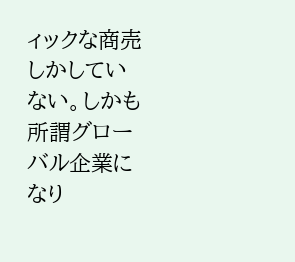ィックな商売しかしていない。しかも所謂グローバル企業になり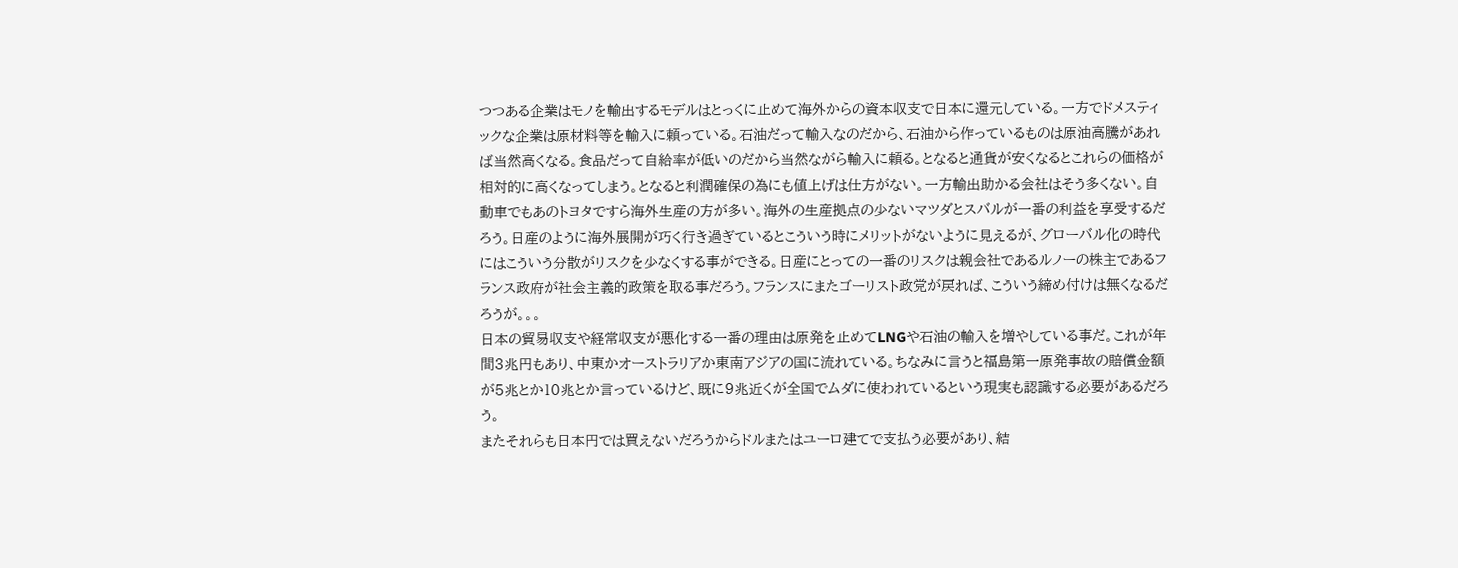つつある企業はモノを輸出するモデルはとっくに止めて海外からの資本収支で日本に還元している。一方でドメスティックな企業は原材料等を輸入に頼っている。石油だって輸入なのだから、石油から作っているものは原油高騰があれば当然高くなる。食品だって自給率が低いのだから当然ながら輸入に頼る。となると通貨が安くなるとこれらの価格が相対的に高くなってしまう。となると利潤確保の為にも値上げは仕方がない。一方輸出助かる会社はそう多くない。自動車でもあのトヨタですら海外生産の方が多い。海外の生産拠点の少ないマツダとスバルが一番の利益を享受するだろう。日産のように海外展開が巧く行き過ぎているとこういう時にメリットがないように見えるが、グローバル化の時代にはこういう分散がリスクを少なくする事ができる。日産にとっての一番のリスクは親会社であるルノーの株主であるフランス政府が社会主義的政策を取る事だろう。フランスにまたゴーリスト政党が戻れば、こういう締め付けは無くなるだろうが。。。
日本の貿易収支や経常収支が悪化する一番の理由は原発を止めてLNGや石油の輸入を増やしている事だ。これが年間3兆円もあり、中東かオーストラリアか東南アジアの国に流れている。ちなみに言うと福島第一原発事故の賠償金額が5兆とか10兆とか言っているけど、既に9兆近くが全国でムダに使われているという現実も認識する必要があるだろう。
またそれらも日本円では買えないだろうからドルまたはユーロ建てで支払う必要があり、結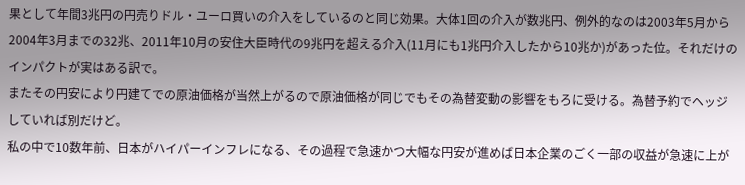果として年間3兆円の円売りドル・ユーロ買いの介入をしているのと同じ効果。大体1回の介入が数兆円、例外的なのは2003年5月から2004年3月までの32兆、2011年10月の安住大臣時代の9兆円を超える介入(11月にも1兆円介入したから10兆か)があった位。それだけのインパクトが実はある訳で。
またその円安により円建てでの原油価格が当然上がるので原油価格が同じでもその為替変動の影響をもろに受ける。為替予約でヘッジしていれば別だけど。
私の中で10数年前、日本がハイパーインフレになる、その過程で急速かつ大幅な円安が進めば日本企業のごく一部の収益が急速に上が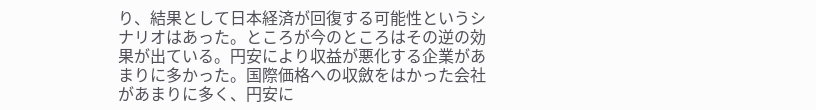り、結果として日本経済が回復する可能性というシナリオはあった。ところが今のところはその逆の効果が出ている。円安により収益が悪化する企業があまりに多かった。国際価格への収斂をはかった会社があまりに多く、円安に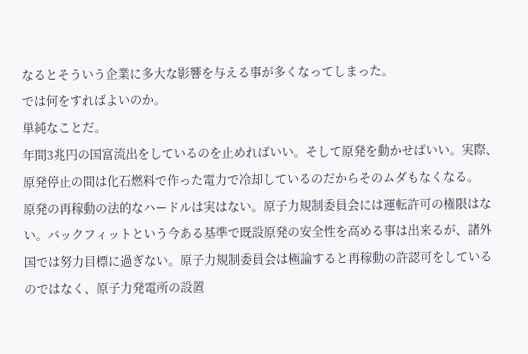なるとそういう企業に多大な影響を与える事が多くなってしまった。
では何をすればよいのか。
単純なことだ。
年間3兆円の国富流出をしているのを止めればいい。そして原発を動かせばいい。実際、原発停止の間は化石燃料で作った電力で冷却しているのだからそのムダもなくなる。
原発の再稼動の法的なハードルは実はない。原子力規制委員会には運転許可の権限はない。バックフィットという今ある基準で既設原発の安全性を高める事は出来るが、諸外国では努力目標に過ぎない。原子力規制委員会は極論すると再稼動の許認可をしているのではなく、原子力発電所の設置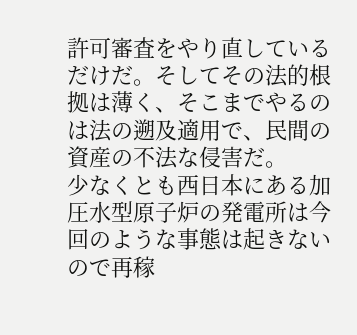許可審査をやり直しているだけだ。そしてその法的根拠は薄く、そこまでやるのは法の遡及適用で、民間の資産の不法な侵害だ。
少なくとも西日本にある加圧水型原子炉の発電所は今回のような事態は起きないので再稼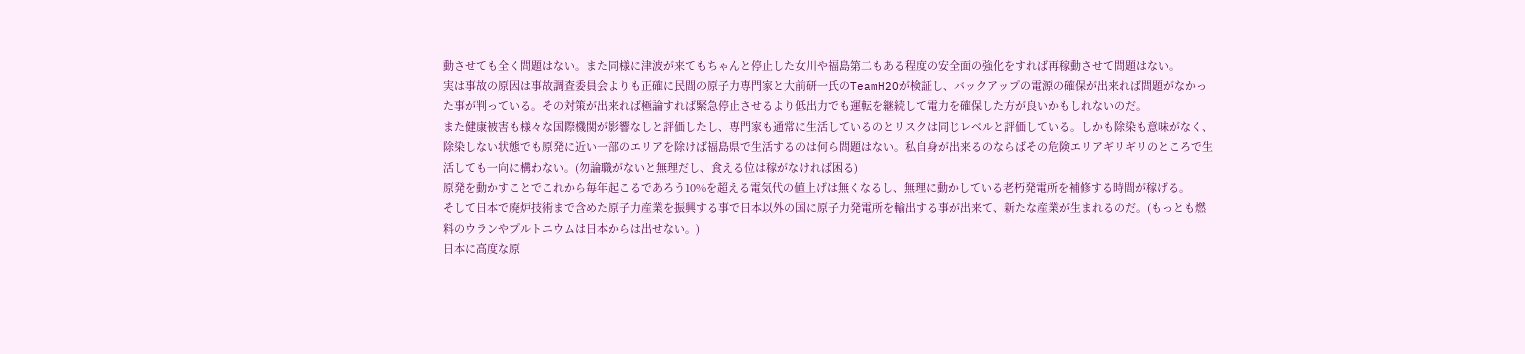動させても全く問題はない。また同様に津波が来てもちゃんと停止した女川や福島第二もある程度の安全面の強化をすれば再稼動させて問題はない。
実は事故の原因は事故調査委員会よりも正確に民間の原子力専門家と大前研一氏のTeamH2Oが検証し、バックアップの電源の確保が出来れば問題がなかった事が判っている。その対策が出来れば極論すれば緊急停止させるより低出力でも運転を継続して電力を確保した方が良いかもしれないのだ。
また健康被害も様々な国際機関が影響なしと評価したし、専門家も通常に生活しているのとリスクは同じレベルと評価している。しかも除染も意味がなく、除染しない状態でも原発に近い一部のエリアを除けば福島県で生活するのは何ら問題はない。私自身が出来るのならばその危険エリアギリギリのところで生活しても一向に構わない。(勿論職がないと無理だし、食える位は稼がなければ困る)
原発を動かすことでこれから毎年起こるであろう10%を超える電気代の値上げは無くなるし、無理に動かしている老朽発電所を補修する時間が稼げる。
そして日本で廃炉技術まで含めた原子力産業を振興する事で日本以外の国に原子力発電所を輸出する事が出来て、新たな産業が生まれるのだ。(もっとも燃料のウランやプルトニウムは日本からは出せない。)
日本に高度な原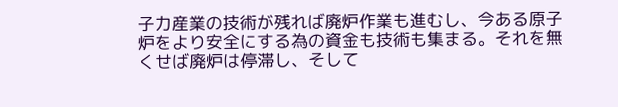子力産業の技術が残れば廃炉作業も進むし、今ある原子炉をより安全にする為の資金も技術も集まる。それを無くせば廃炉は停滞し、そして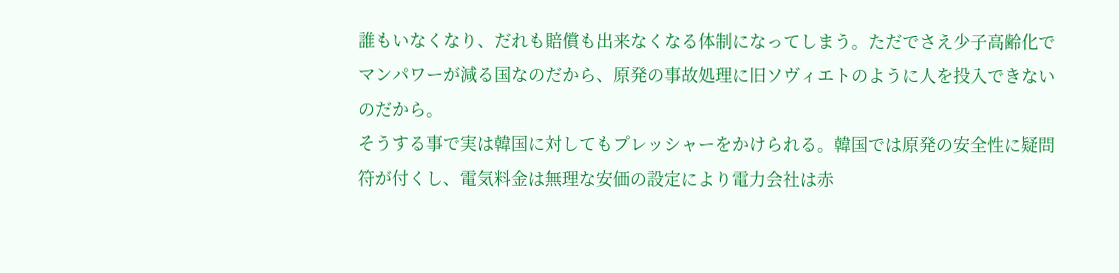誰もいなくなり、だれも賠償も出来なくなる体制になってしまう。ただでさえ少子高齢化でマンパワーが減る国なのだから、原発の事故処理に旧ソヴィエトのように人を投入できないのだから。
そうする事で実は韓国に対してもプレッシャーをかけられる。韓国では原発の安全性に疑問符が付くし、電気料金は無理な安価の設定により電力会社は赤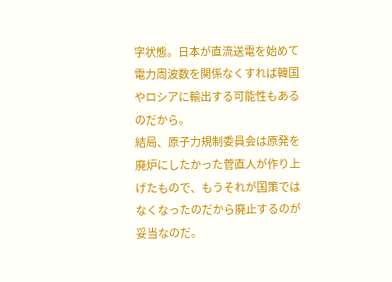字状態。日本が直流送電を始めて電力周波数を関係なくすれば韓国やロシアに輸出する可能性もあるのだから。
結局、原子力規制委員会は原発を廃炉にしたかった菅直人が作り上げたもので、もうそれが国策ではなくなったのだから廃止するのが妥当なのだ。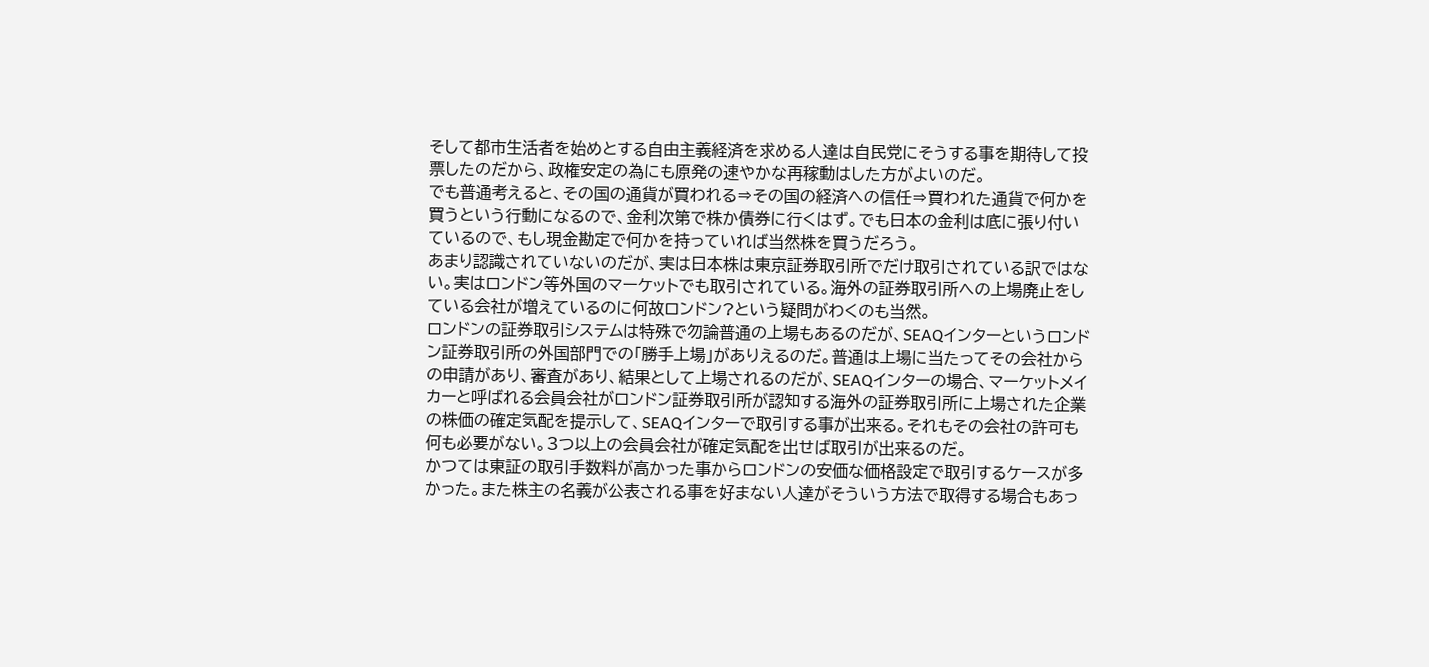そして都市生活者を始めとする自由主義経済を求める人達は自民党にそうする事を期待して投票したのだから、政権安定の為にも原発の速やかな再稼動はした方がよいのだ。
でも普通考えると、その国の通貨が買われる⇒その国の経済への信任⇒買われた通貨で何かを買うという行動になるので、金利次第で株か債券に行くはず。でも日本の金利は底に張り付いているので、もし現金勘定で何かを持っていれば当然株を買うだろう。
あまり認識されていないのだが、実は日本株は東京証券取引所でだけ取引されている訳ではない。実はロンドン等外国のマーケットでも取引されている。海外の証券取引所への上場廃止をしている会社が増えているのに何故ロンドン?という疑問がわくのも当然。
ロンドンの証券取引システムは特殊で勿論普通の上場もあるのだが、SEAQインターというロンドン証券取引所の外国部門での「勝手上場」がありえるのだ。普通は上場に当たってその会社からの申請があり、審査があり、結果として上場されるのだが、SEAQインターの場合、マーケットメイカーと呼ばれる会員会社がロンドン証券取引所が認知する海外の証券取引所に上場された企業の株価の確定気配を提示して、SEAQインターで取引する事が出来る。それもその会社の許可も何も必要がない。3つ以上の会員会社が確定気配を出せば取引が出来るのだ。
かつては東証の取引手数料が高かった事からロンドンの安価な価格設定で取引するケースが多かった。また株主の名義が公表される事を好まない人達がそういう方法で取得する場合もあっ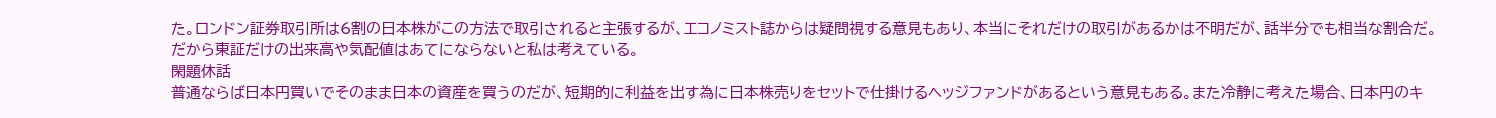た。ロンドン証券取引所は6割の日本株がこの方法で取引されると主張するが、エコノミスト誌からは疑問視する意見もあり、本当にそれだけの取引があるかは不明だが、話半分でも相当な割合だ。
だから東証だけの出来高や気配値はあてにならないと私は考えている。
閑題休話
普通ならば日本円買いでそのまま日本の資産を買うのだが、短期的に利益を出す為に日本株売りをセットで仕掛けるヘッジファンドがあるという意見もある。また冷静に考えた場合、日本円のキ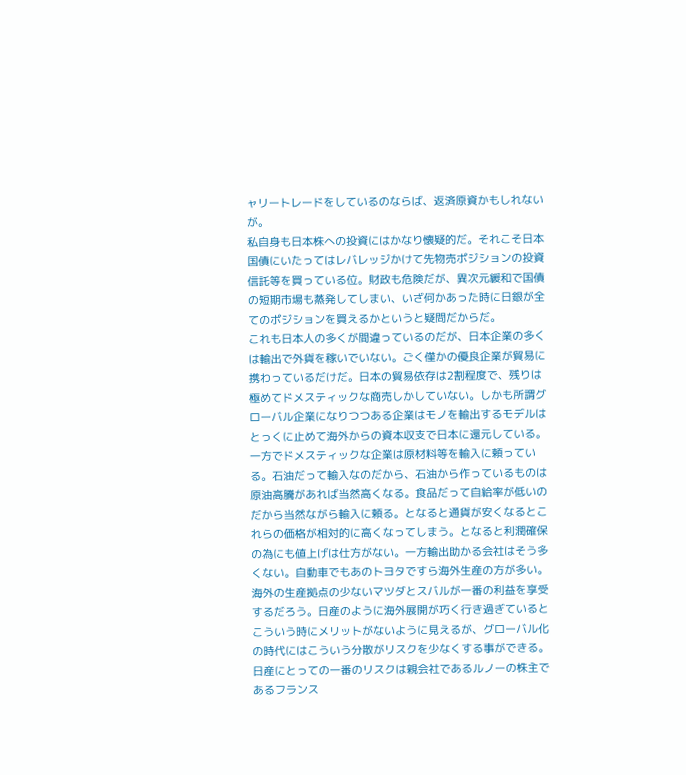ャリートレードをしているのならば、返済原資かもしれないが。
私自身も日本株への投資にはかなり懐疑的だ。それこそ日本国債にいたってはレバレッジかけて先物売ポジションの投資信託等を買っている位。財政も危険だが、異次元緩和で国債の短期市場も蒸発してしまい、いざ何かあった時に日銀が全てのポジションを買えるかというと疑問だからだ。
これも日本人の多くが間違っているのだが、日本企業の多くは輸出で外貨を稼いでいない。ごく僅かの優良企業が貿易に携わっているだけだ。日本の貿易依存は2割程度で、残りは極めてドメスティックな商売しかしていない。しかも所謂グローバル企業になりつつある企業はモノを輸出するモデルはとっくに止めて海外からの資本収支で日本に還元している。一方でドメスティックな企業は原材料等を輸入に頼っている。石油だって輸入なのだから、石油から作っているものは原油高騰があれば当然高くなる。食品だって自給率が低いのだから当然ながら輸入に頼る。となると通貨が安くなるとこれらの価格が相対的に高くなってしまう。となると利潤確保の為にも値上げは仕方がない。一方輸出助かる会社はそう多くない。自動車でもあのトヨタですら海外生産の方が多い。海外の生産拠点の少ないマツダとスバルが一番の利益を享受するだろう。日産のように海外展開が巧く行き過ぎているとこういう時にメリットがないように見えるが、グローバル化の時代にはこういう分散がリスクを少なくする事ができる。日産にとっての一番のリスクは親会社であるルノーの株主であるフランス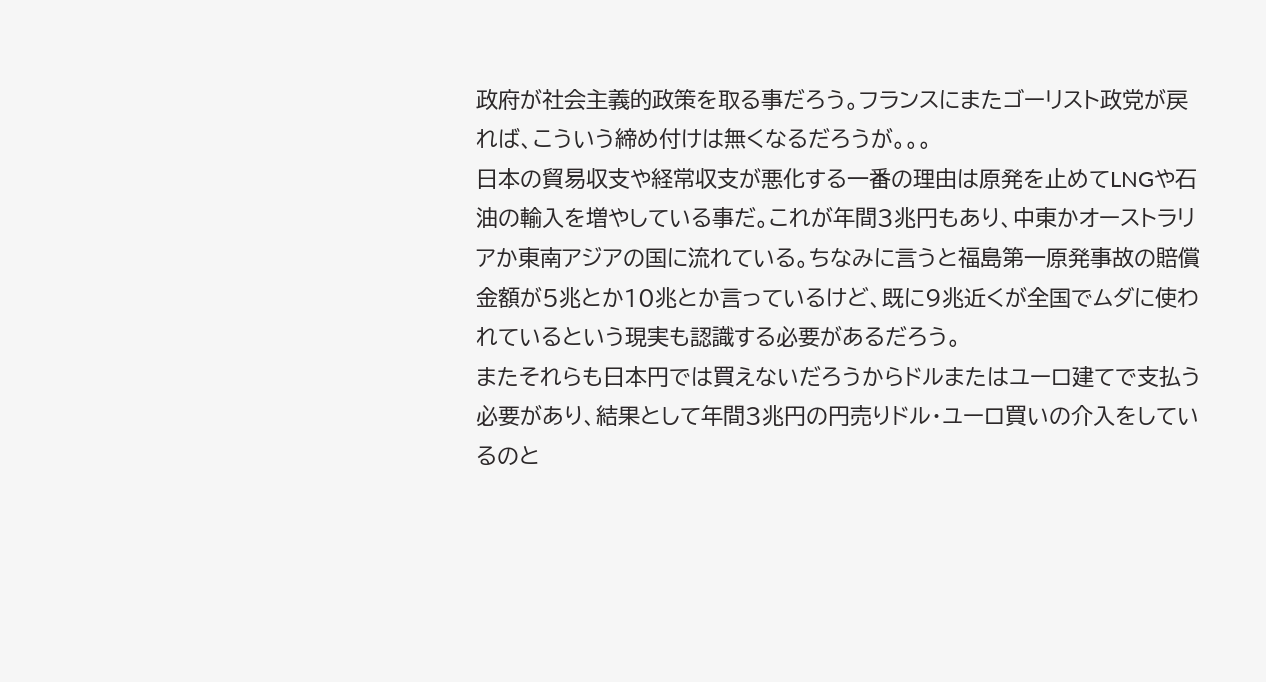政府が社会主義的政策を取る事だろう。フランスにまたゴーリスト政党が戻れば、こういう締め付けは無くなるだろうが。。。
日本の貿易収支や経常収支が悪化する一番の理由は原発を止めてLNGや石油の輸入を増やしている事だ。これが年間3兆円もあり、中東かオーストラリアか東南アジアの国に流れている。ちなみに言うと福島第一原発事故の賠償金額が5兆とか10兆とか言っているけど、既に9兆近くが全国でムダに使われているという現実も認識する必要があるだろう。
またそれらも日本円では買えないだろうからドルまたはユーロ建てで支払う必要があり、結果として年間3兆円の円売りドル・ユーロ買いの介入をしているのと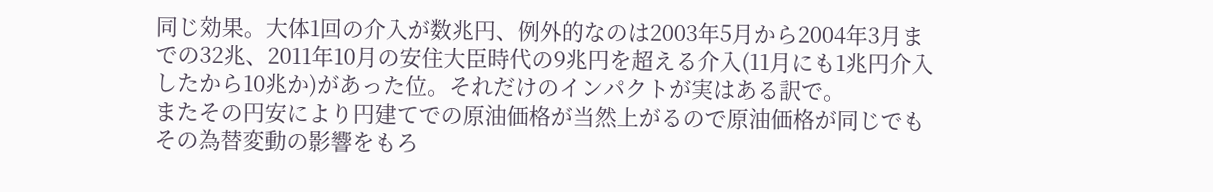同じ効果。大体1回の介入が数兆円、例外的なのは2003年5月から2004年3月までの32兆、2011年10月の安住大臣時代の9兆円を超える介入(11月にも1兆円介入したから10兆か)があった位。それだけのインパクトが実はある訳で。
またその円安により円建てでの原油価格が当然上がるので原油価格が同じでもその為替変動の影響をもろ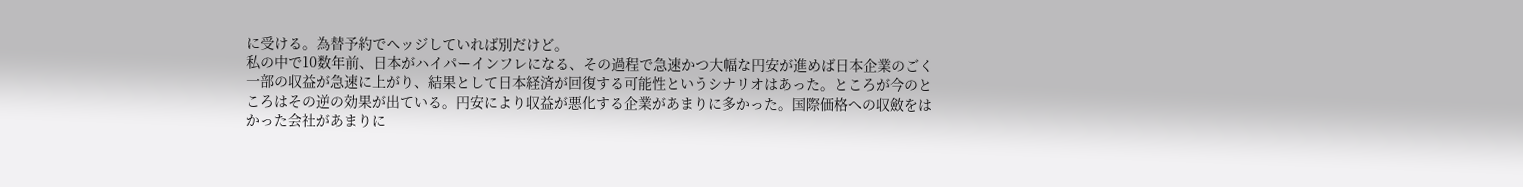に受ける。為替予約でヘッジしていれば別だけど。
私の中で10数年前、日本がハイパーインフレになる、その過程で急速かつ大幅な円安が進めば日本企業のごく一部の収益が急速に上がり、結果として日本経済が回復する可能性というシナリオはあった。ところが今のところはその逆の効果が出ている。円安により収益が悪化する企業があまりに多かった。国際価格への収斂をはかった会社があまりに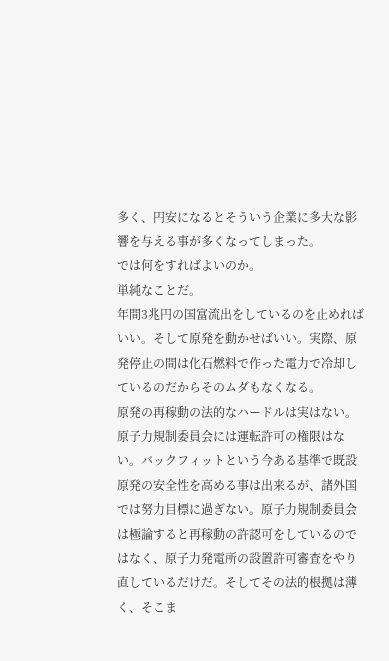多く、円安になるとそういう企業に多大な影響を与える事が多くなってしまった。
では何をすればよいのか。
単純なことだ。
年間3兆円の国富流出をしているのを止めればいい。そして原発を動かせばいい。実際、原発停止の間は化石燃料で作った電力で冷却しているのだからそのムダもなくなる。
原発の再稼動の法的なハードルは実はない。原子力規制委員会には運転許可の権限はない。バックフィットという今ある基準で既設原発の安全性を高める事は出来るが、諸外国では努力目標に過ぎない。原子力規制委員会は極論すると再稼動の許認可をしているのではなく、原子力発電所の設置許可審査をやり直しているだけだ。そしてその法的根拠は薄く、そこま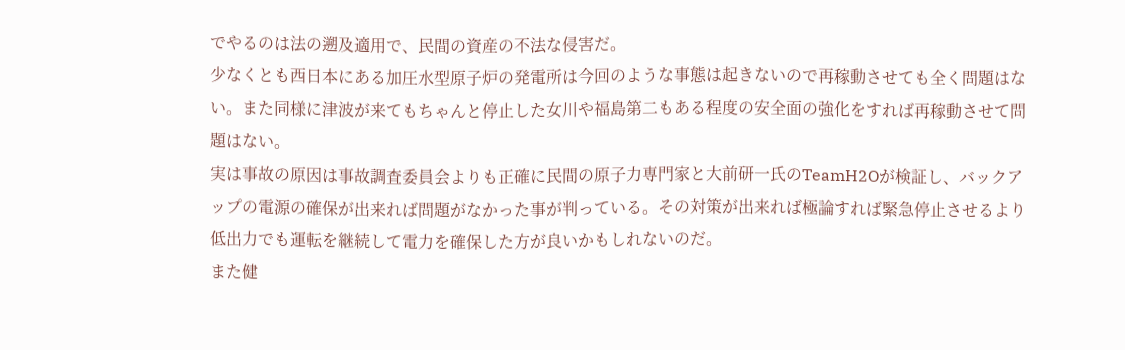でやるのは法の遡及適用で、民間の資産の不法な侵害だ。
少なくとも西日本にある加圧水型原子炉の発電所は今回のような事態は起きないので再稼動させても全く問題はない。また同様に津波が来てもちゃんと停止した女川や福島第二もある程度の安全面の強化をすれば再稼動させて問題はない。
実は事故の原因は事故調査委員会よりも正確に民間の原子力専門家と大前研一氏のTeamH2Oが検証し、バックアップの電源の確保が出来れば問題がなかった事が判っている。その対策が出来れば極論すれば緊急停止させるより低出力でも運転を継続して電力を確保した方が良いかもしれないのだ。
また健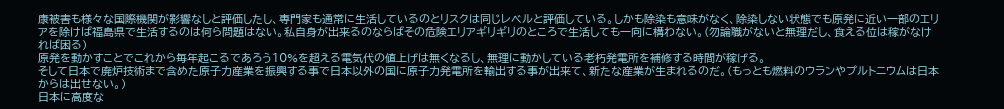康被害も様々な国際機関が影響なしと評価したし、専門家も通常に生活しているのとリスクは同じレベルと評価している。しかも除染も意味がなく、除染しない状態でも原発に近い一部のエリアを除けば福島県で生活するのは何ら問題はない。私自身が出来るのならばその危険エリアギリギリのところで生活しても一向に構わない。(勿論職がないと無理だし、食える位は稼がなければ困る)
原発を動かすことでこれから毎年起こるであろう10%を超える電気代の値上げは無くなるし、無理に動かしている老朽発電所を補修する時間が稼げる。
そして日本で廃炉技術まで含めた原子力産業を振興する事で日本以外の国に原子力発電所を輸出する事が出来て、新たな産業が生まれるのだ。(もっとも燃料のウランやプルトニウムは日本からは出せない。)
日本に高度な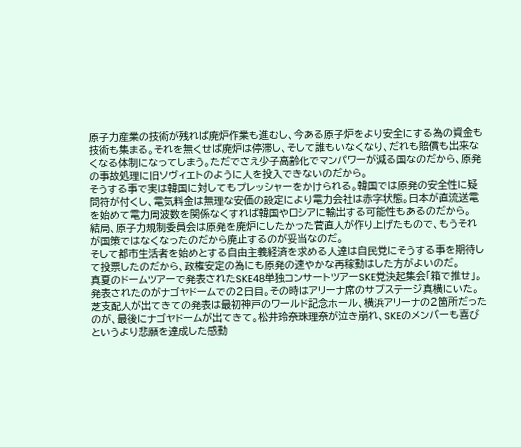原子力産業の技術が残れば廃炉作業も進むし、今ある原子炉をより安全にする為の資金も技術も集まる。それを無くせば廃炉は停滞し、そして誰もいなくなり、だれも賠償も出来なくなる体制になってしまう。ただでさえ少子高齢化でマンパワーが減る国なのだから、原発の事故処理に旧ソヴィエトのように人を投入できないのだから。
そうする事で実は韓国に対してもプレッシャーをかけられる。韓国では原発の安全性に疑問符が付くし、電気料金は無理な安価の設定により電力会社は赤字状態。日本が直流送電を始めて電力周波数を関係なくすれば韓国やロシアに輸出する可能性もあるのだから。
結局、原子力規制委員会は原発を廃炉にしたかった菅直人が作り上げたもので、もうそれが国策ではなくなったのだから廃止するのが妥当なのだ。
そして都市生活者を始めとする自由主義経済を求める人達は自民党にそうする事を期待して投票したのだから、政権安定の為にも原発の速やかな再稼動はした方がよいのだ。
真夏のドームツアーで発表されたSKE48単独コンサートツアーSKE党決起集会「箱で推せ」。
発表されたのがナゴヤドームでの2日目。その時はアリーナ席のサブステージ真横にいた。芝支配人が出てきての発表は最初神戸のワールド記念ホール、横浜アリーナの2箇所だったのが、最後にナゴヤドームが出てきて。松井玲奈珠理奈が泣き崩れ、SKEのメンバーも喜びというより悲願を達成した感動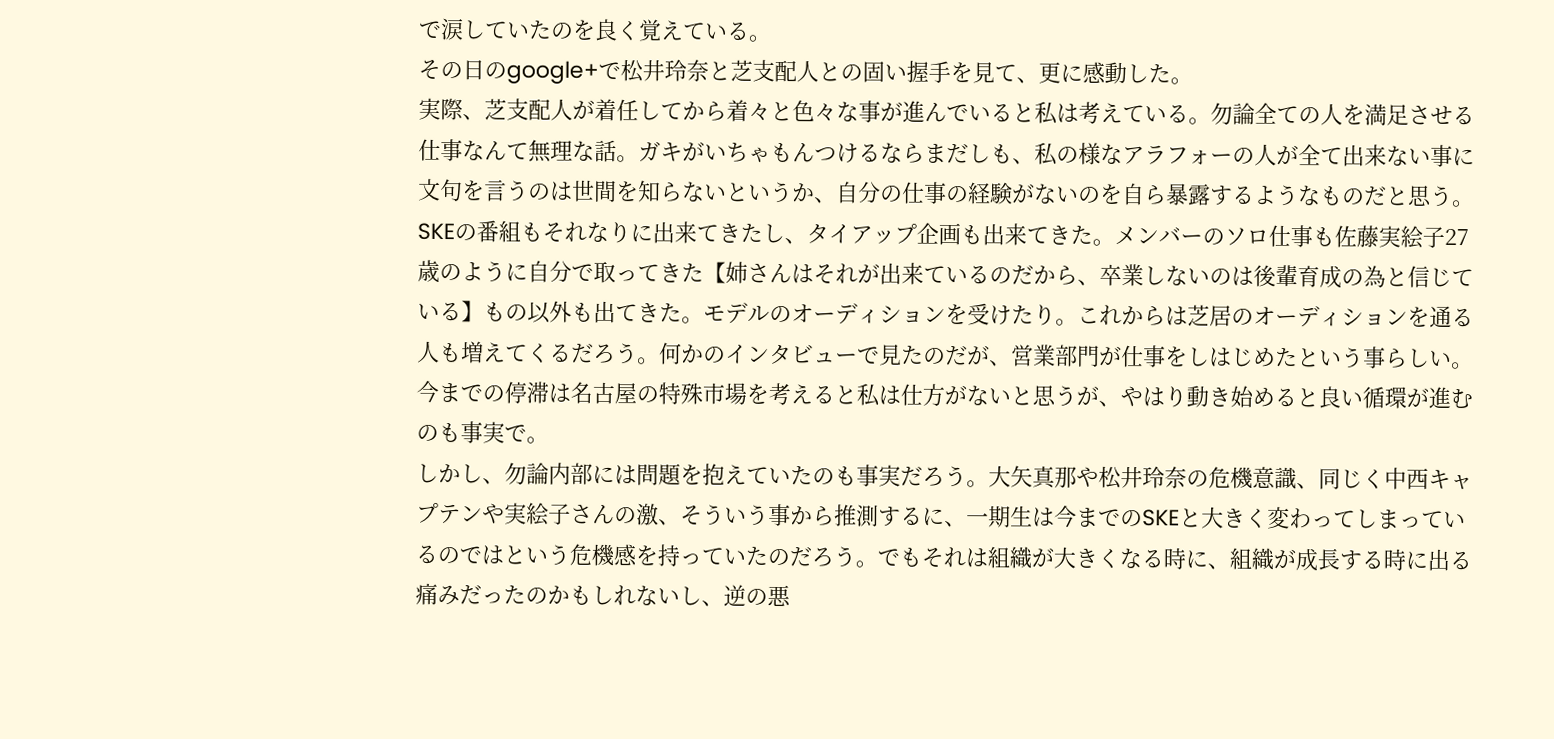で涙していたのを良く覚えている。
その日のgoogle+で松井玲奈と芝支配人との固い握手を見て、更に感動した。
実際、芝支配人が着任してから着々と色々な事が進んでいると私は考えている。勿論全ての人を満足させる仕事なんて無理な話。ガキがいちゃもんつけるならまだしも、私の様なアラフォーの人が全て出来ない事に文句を言うのは世間を知らないというか、自分の仕事の経験がないのを自ら暴露するようなものだと思う。
SKEの番組もそれなりに出来てきたし、タイアップ企画も出来てきた。メンバーのソロ仕事も佐藤実絵子27歳のように自分で取ってきた【姉さんはそれが出来ているのだから、卒業しないのは後輩育成の為と信じている】もの以外も出てきた。モデルのオーディションを受けたり。これからは芝居のオーディションを通る人も増えてくるだろう。何かのインタビューで見たのだが、営業部門が仕事をしはじめたという事らしい。今までの停滞は名古屋の特殊市場を考えると私は仕方がないと思うが、やはり動き始めると良い循環が進むのも事実で。
しかし、勿論内部には問題を抱えていたのも事実だろう。大矢真那や松井玲奈の危機意識、同じく中西キャプテンや実絵子さんの激、そういう事から推測するに、一期生は今までのSKEと大きく変わってしまっているのではという危機感を持っていたのだろう。でもそれは組織が大きくなる時に、組織が成長する時に出る痛みだったのかもしれないし、逆の悪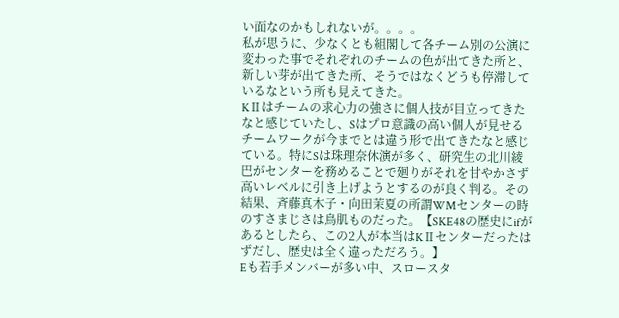い面なのかもしれないが。。。。
私が思うに、少なくとも組閣して各チーム別の公演に変わった事でそれぞれのチームの色が出てきた所と、新しい芽が出てきた所、そうではなくどうも停滞しているなという所も見えてきた。
KⅡはチームの求心力の強さに個人技が目立ってきたなと感じていたし、Sはプロ意識の高い個人が見せるチームワークが今までとは違う形で出てきたなと感じている。特にSは珠理奈休演が多く、研究生の北川綾巴がセンターを務めることで廻りがそれを甘やかさず高いレベルに引き上げようとするのが良く判る。その結果、斉藤真木子・向田茉夏の所謂WMセンターの時のすさまじさは鳥肌ものだった。【SKE48の歴史にifがあるとしたら、この2人が本当はKⅡセンターだったはずだし、歴史は全く違っただろう。】
Eも若手メンバーが多い中、スロースタ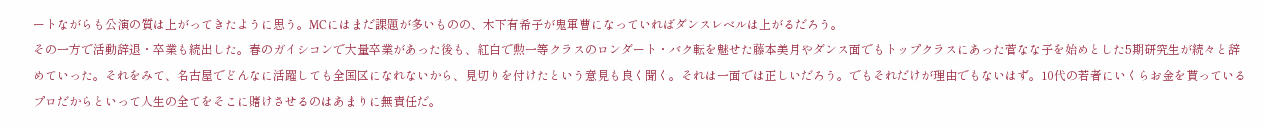ートながらも公演の質は上がってきたように思う。MCにはまだ課題が多いものの、木下有希子が鬼軍曹になっていればダンスレベルは上がるだろう。
その一方で活動辞退・卒業も続出した。春のガイシコンで大量卒業があった後も、紅白で勲一等クラスのロンダート・バク転を魅せた藤本美月やダンス面でもトップクラスにあった菅なな子を始めとした5期研究生が続々と辞めていった。それをみて、名古屋でどんなに活躍しても全国区になれないから、見切りを付けたという意見も良く聞く。それは一面では正しいだろう。でもそれだけが理由でもないはず。10代の若者にいくらお金を貰っているプロだからといって人生の全てをそこに賭けさせるのはあまりに無責任だ。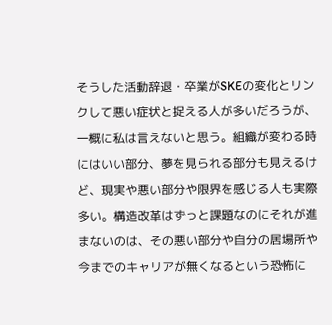そうした活動辞退・卒業がSKEの変化とリンクして悪い症状と捉える人が多いだろうが、一概に私は言えないと思う。組織が変わる時にはいい部分、夢を見られる部分も見えるけど、現実や悪い部分や限界を感じる人も実際多い。構造改革はずっと課題なのにそれが進まないのは、その悪い部分や自分の居場所や今までのキャリアが無くなるという恐怖に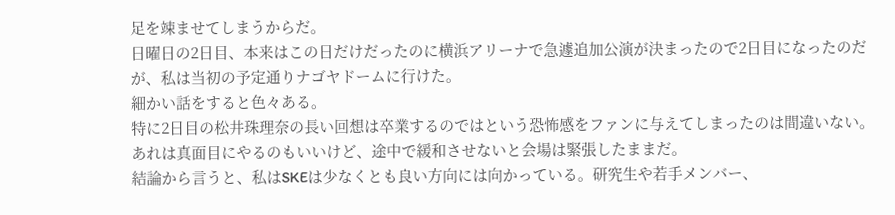足を竦ませてしまうからだ。
日曜日の2日目、本来はこの日だけだったのに横浜アリーナで急遽追加公演が決まったので2日目になったのだが、私は当初の予定通りナゴヤドームに行けた。
細かい話をすると色々ある。
特に2日目の松井珠理奈の長い回想は卒業するのではという恐怖感をファンに与えてしまったのは間違いない。あれは真面目にやるのもいいけど、途中で緩和させないと会場は緊張したままだ。
結論から言うと、私はSKEは少なくとも良い方向には向かっている。研究生や若手メンバー、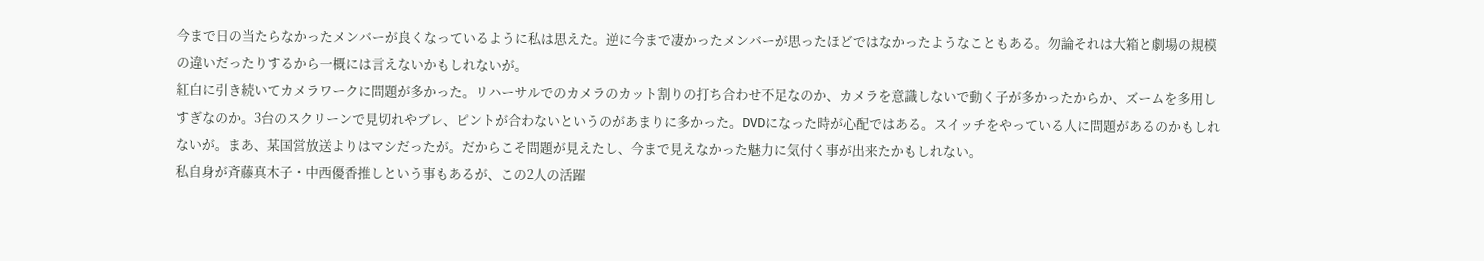今まで日の当たらなかったメンバーが良くなっているように私は思えた。逆に今まで凄かったメンバーが思ったほどではなかったようなこともある。勿論それは大箱と劇場の規模の違いだったりするから一概には言えないかもしれないが。
紅白に引き続いてカメラワークに問題が多かった。リハーサルでのカメラのカット割りの打ち合わせ不足なのか、カメラを意識しないで動く子が多かったからか、ズームを多用しすぎなのか。3台のスクリーンで見切れやブレ、ピントが合わないというのがあまりに多かった。DVDになった時が心配ではある。スイッチをやっている人に問題があるのかもしれないが。まあ、某国営放送よりはマシだったが。だからこそ問題が見えたし、今まで見えなかった魅力に気付く事が出来たかもしれない。
私自身が斉藤真木子・中西優香推しという事もあるが、この2人の活躍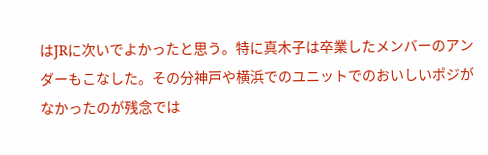はJRに次いでよかったと思う。特に真木子は卒業したメンバーのアンダーもこなした。その分神戸や横浜でのユニットでのおいしいポジがなかったのが残念では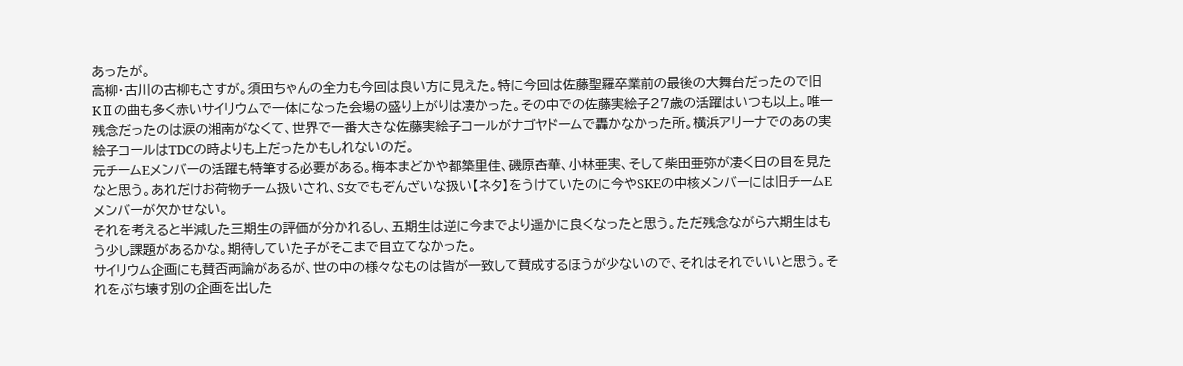あったが。
高柳・古川の古柳もさすが。須田ちゃんの全力も今回は良い方に見えた。特に今回は佐藤聖羅卒業前の最後の大舞台だったので旧KⅡの曲も多く赤いサイリウムで一体になった会場の盛り上がりは凄かった。その中での佐藤実絵子27歳の活躍はいつも以上。唯一残念だったのは涙の湘南がなくて、世界で一番大きな佐藤実絵子コールがナゴヤドームで轟かなかった所。横浜アリーナでのあの実絵子コールはTDCの時よりも上だったかもしれないのだ。
元チームEメンバーの活躍も特筆する必要がある。梅本まどかや都築里佳、磯原杏華、小林亜実、そして柴田亜弥が凄く日の目を見たなと思う。あれだけお荷物チーム扱いされ、S女でもぞんざいな扱い【ネタ】をうけていたのに今やSKEの中核メンバーには旧チームEメンバーが欠かせない。
それを考えると半減した三期生の評価が分かれるし、五期生は逆に今までより遥かに良くなったと思う。ただ残念ながら六期生はもう少し課題があるかな。期待していた子がそこまで目立てなかった。
サイリウム企画にも賛否両論があるが、世の中の様々なものは皆が一致して賛成するほうが少ないので、それはそれでいいと思う。それをぶち壊す別の企画を出した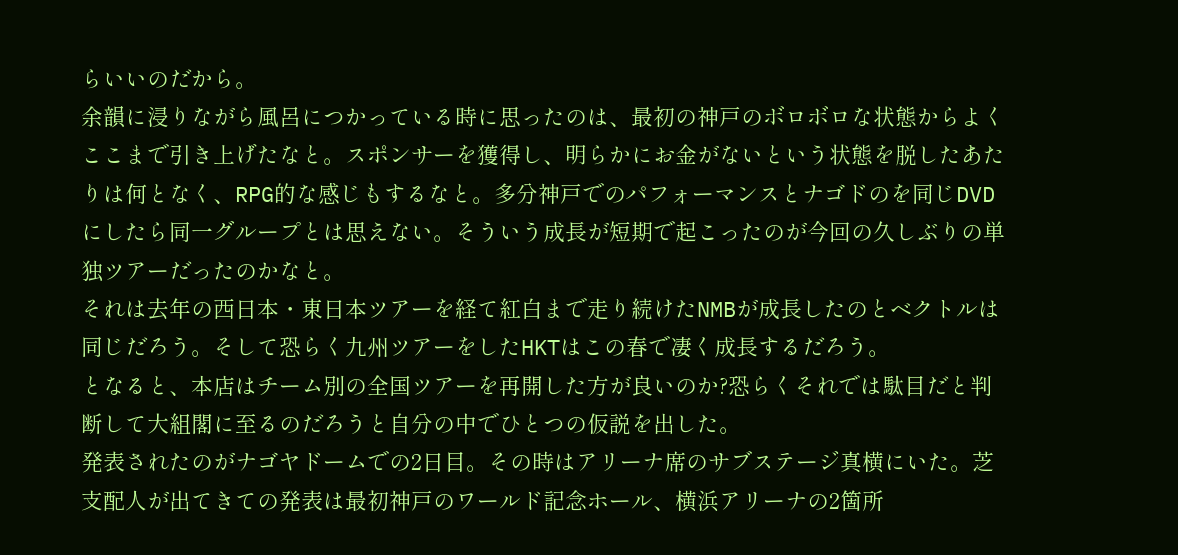らいいのだから。
余韻に浸りながら風呂につかっている時に思ったのは、最初の神戸のボロボロな状態からよくここまで引き上げたなと。スポンサーを獲得し、明らかにお金がないという状態を脱したあたりは何となく、RPG的な感じもするなと。多分神戸でのパフォーマンスとナゴドのを同じDVDにしたら同一グループとは思えない。そういう成長が短期で起こったのが今回の久しぶりの単独ツアーだったのかなと。
それは去年の西日本・東日本ツアーを経て紅白まで走り続けたNMBが成長したのとベクトルは同じだろう。そして恐らく九州ツアーをしたHKTはこの春で凄く成長するだろう。
となると、本店はチーム別の全国ツアーを再開した方が良いのか?恐らくそれでは駄目だと判断して大組閣に至るのだろうと自分の中でひとつの仮説を出した。
発表されたのがナゴヤドームでの2日目。その時はアリーナ席のサブステージ真横にいた。芝支配人が出てきての発表は最初神戸のワールド記念ホール、横浜アリーナの2箇所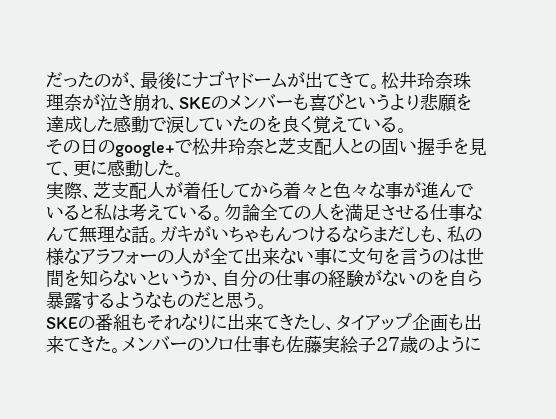だったのが、最後にナゴヤドームが出てきて。松井玲奈珠理奈が泣き崩れ、SKEのメンバーも喜びというより悲願を達成した感動で涙していたのを良く覚えている。
その日のgoogle+で松井玲奈と芝支配人との固い握手を見て、更に感動した。
実際、芝支配人が着任してから着々と色々な事が進んでいると私は考えている。勿論全ての人を満足させる仕事なんて無理な話。ガキがいちゃもんつけるならまだしも、私の様なアラフォーの人が全て出来ない事に文句を言うのは世間を知らないというか、自分の仕事の経験がないのを自ら暴露するようなものだと思う。
SKEの番組もそれなりに出来てきたし、タイアップ企画も出来てきた。メンバーのソロ仕事も佐藤実絵子27歳のように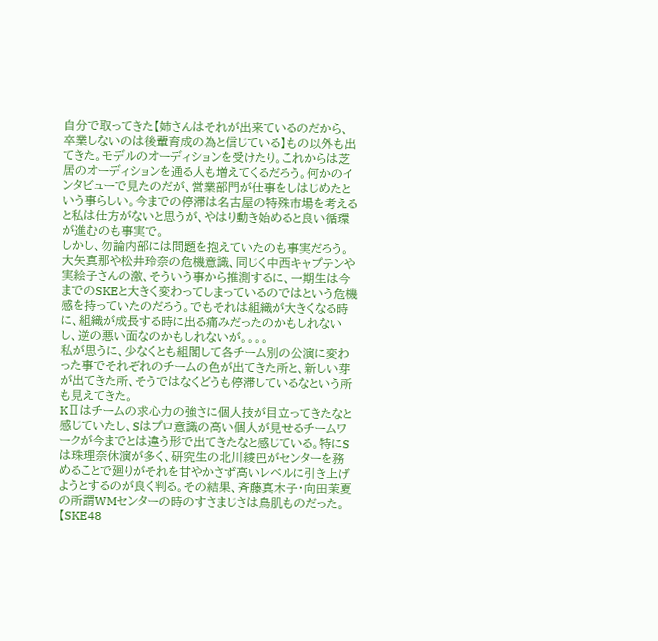自分で取ってきた【姉さんはそれが出来ているのだから、卒業しないのは後輩育成の為と信じている】もの以外も出てきた。モデルのオーディションを受けたり。これからは芝居のオーディションを通る人も増えてくるだろう。何かのインタビューで見たのだが、営業部門が仕事をしはじめたという事らしい。今までの停滞は名古屋の特殊市場を考えると私は仕方がないと思うが、やはり動き始めると良い循環が進むのも事実で。
しかし、勿論内部には問題を抱えていたのも事実だろう。大矢真那や松井玲奈の危機意識、同じく中西キャプテンや実絵子さんの激、そういう事から推測するに、一期生は今までのSKEと大きく変わってしまっているのではという危機感を持っていたのだろう。でもそれは組織が大きくなる時に、組織が成長する時に出る痛みだったのかもしれないし、逆の悪い面なのかもしれないが。。。。
私が思うに、少なくとも組閣して各チーム別の公演に変わった事でそれぞれのチームの色が出てきた所と、新しい芽が出てきた所、そうではなくどうも停滞しているなという所も見えてきた。
KⅡはチームの求心力の強さに個人技が目立ってきたなと感じていたし、Sはプロ意識の高い個人が見せるチームワークが今までとは違う形で出てきたなと感じている。特にSは珠理奈休演が多く、研究生の北川綾巴がセンターを務めることで廻りがそれを甘やかさず高いレベルに引き上げようとするのが良く判る。その結果、斉藤真木子・向田茉夏の所謂WMセンターの時のすさまじさは鳥肌ものだった。【SKE48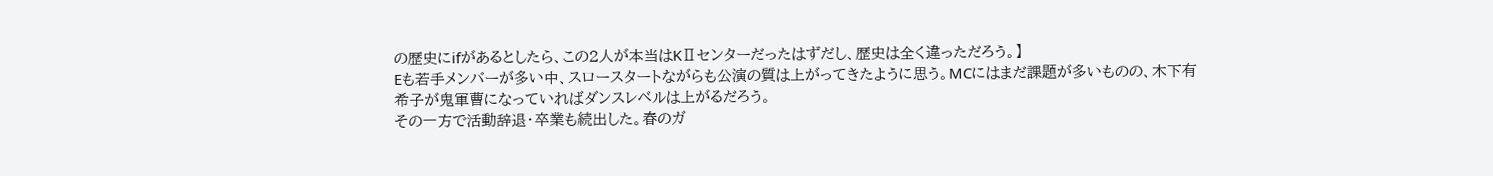の歴史にifがあるとしたら、この2人が本当はKⅡセンターだったはずだし、歴史は全く違っただろう。】
Eも若手メンバーが多い中、スロースタートながらも公演の質は上がってきたように思う。MCにはまだ課題が多いものの、木下有希子が鬼軍曹になっていればダンスレベルは上がるだろう。
その一方で活動辞退・卒業も続出した。春のガ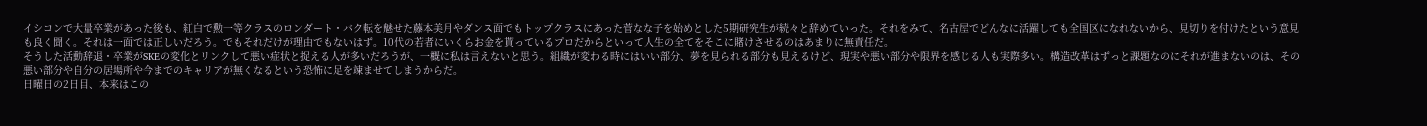イシコンで大量卒業があった後も、紅白で勲一等クラスのロンダート・バク転を魅せた藤本美月やダンス面でもトップクラスにあった菅なな子を始めとした5期研究生が続々と辞めていった。それをみて、名古屋でどんなに活躍しても全国区になれないから、見切りを付けたという意見も良く聞く。それは一面では正しいだろう。でもそれだけが理由でもないはず。10代の若者にいくらお金を貰っているプロだからといって人生の全てをそこに賭けさせるのはあまりに無責任だ。
そうした活動辞退・卒業がSKEの変化とリンクして悪い症状と捉える人が多いだろうが、一概に私は言えないと思う。組織が変わる時にはいい部分、夢を見られる部分も見えるけど、現実や悪い部分や限界を感じる人も実際多い。構造改革はずっと課題なのにそれが進まないのは、その悪い部分や自分の居場所や今までのキャリアが無くなるという恐怖に足を竦ませてしまうからだ。
日曜日の2日目、本来はこの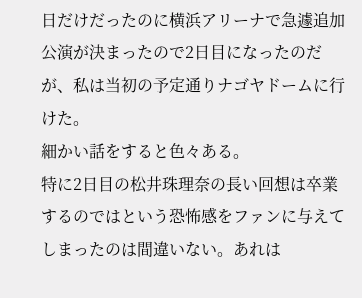日だけだったのに横浜アリーナで急遽追加公演が決まったので2日目になったのだが、私は当初の予定通りナゴヤドームに行けた。
細かい話をすると色々ある。
特に2日目の松井珠理奈の長い回想は卒業するのではという恐怖感をファンに与えてしまったのは間違いない。あれは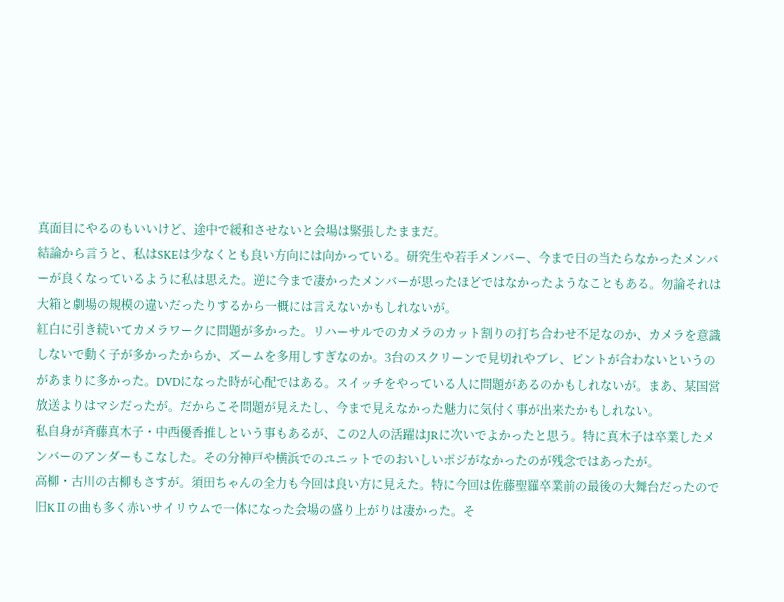真面目にやるのもいいけど、途中で緩和させないと会場は緊張したままだ。
結論から言うと、私はSKEは少なくとも良い方向には向かっている。研究生や若手メンバー、今まで日の当たらなかったメンバーが良くなっているように私は思えた。逆に今まで凄かったメンバーが思ったほどではなかったようなこともある。勿論それは大箱と劇場の規模の違いだったりするから一概には言えないかもしれないが。
紅白に引き続いてカメラワークに問題が多かった。リハーサルでのカメラのカット割りの打ち合わせ不足なのか、カメラを意識しないで動く子が多かったからか、ズームを多用しすぎなのか。3台のスクリーンで見切れやブレ、ピントが合わないというのがあまりに多かった。DVDになった時が心配ではある。スイッチをやっている人に問題があるのかもしれないが。まあ、某国営放送よりはマシだったが。だからこそ問題が見えたし、今まで見えなかった魅力に気付く事が出来たかもしれない。
私自身が斉藤真木子・中西優香推しという事もあるが、この2人の活躍はJRに次いでよかったと思う。特に真木子は卒業したメンバーのアンダーもこなした。その分神戸や横浜でのユニットでのおいしいポジがなかったのが残念ではあったが。
高柳・古川の古柳もさすが。須田ちゃんの全力も今回は良い方に見えた。特に今回は佐藤聖羅卒業前の最後の大舞台だったので旧KⅡの曲も多く赤いサイリウムで一体になった会場の盛り上がりは凄かった。そ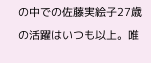の中での佐藤実絵子27歳の活躍はいつも以上。唯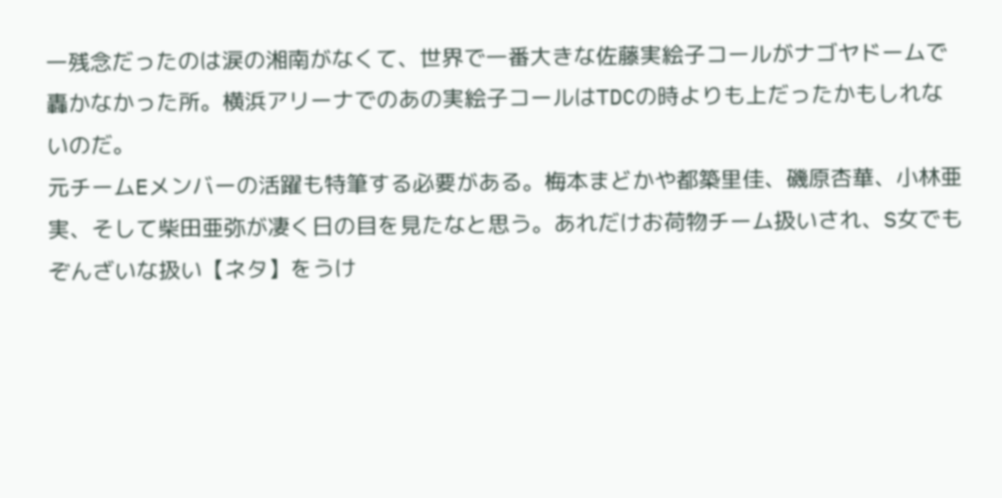一残念だったのは涙の湘南がなくて、世界で一番大きな佐藤実絵子コールがナゴヤドームで轟かなかった所。横浜アリーナでのあの実絵子コールはTDCの時よりも上だったかもしれないのだ。
元チームEメンバーの活躍も特筆する必要がある。梅本まどかや都築里佳、磯原杏華、小林亜実、そして柴田亜弥が凄く日の目を見たなと思う。あれだけお荷物チーム扱いされ、S女でもぞんざいな扱い【ネタ】をうけ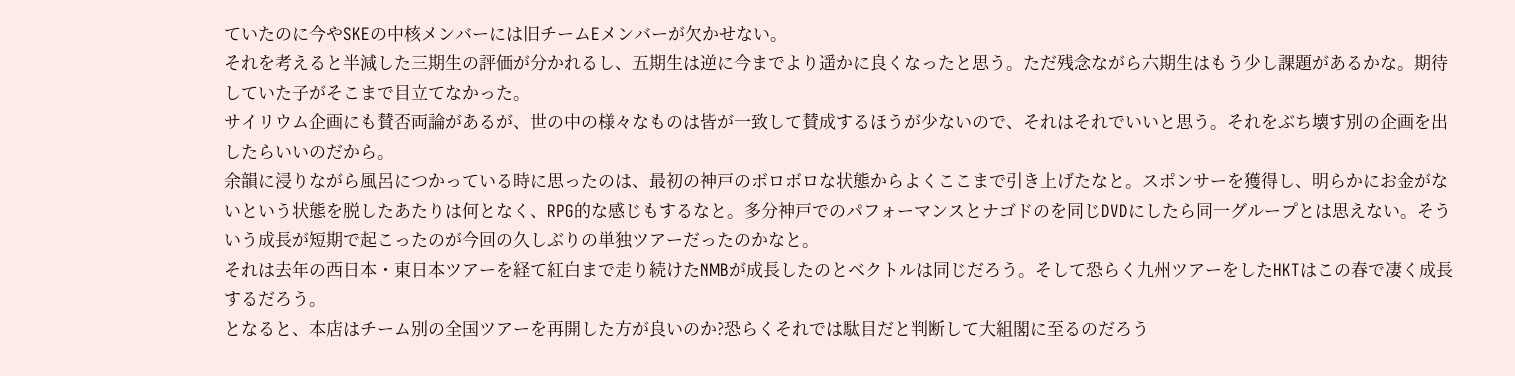ていたのに今やSKEの中核メンバーには旧チームEメンバーが欠かせない。
それを考えると半減した三期生の評価が分かれるし、五期生は逆に今までより遥かに良くなったと思う。ただ残念ながら六期生はもう少し課題があるかな。期待していた子がそこまで目立てなかった。
サイリウム企画にも賛否両論があるが、世の中の様々なものは皆が一致して賛成するほうが少ないので、それはそれでいいと思う。それをぶち壊す別の企画を出したらいいのだから。
余韻に浸りながら風呂につかっている時に思ったのは、最初の神戸のボロボロな状態からよくここまで引き上げたなと。スポンサーを獲得し、明らかにお金がないという状態を脱したあたりは何となく、RPG的な感じもするなと。多分神戸でのパフォーマンスとナゴドのを同じDVDにしたら同一グループとは思えない。そういう成長が短期で起こったのが今回の久しぶりの単独ツアーだったのかなと。
それは去年の西日本・東日本ツアーを経て紅白まで走り続けたNMBが成長したのとベクトルは同じだろう。そして恐らく九州ツアーをしたHKTはこの春で凄く成長するだろう。
となると、本店はチーム別の全国ツアーを再開した方が良いのか?恐らくそれでは駄目だと判断して大組閣に至るのだろう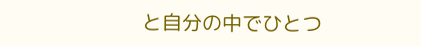と自分の中でひとつ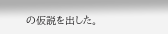の仮説を出した。